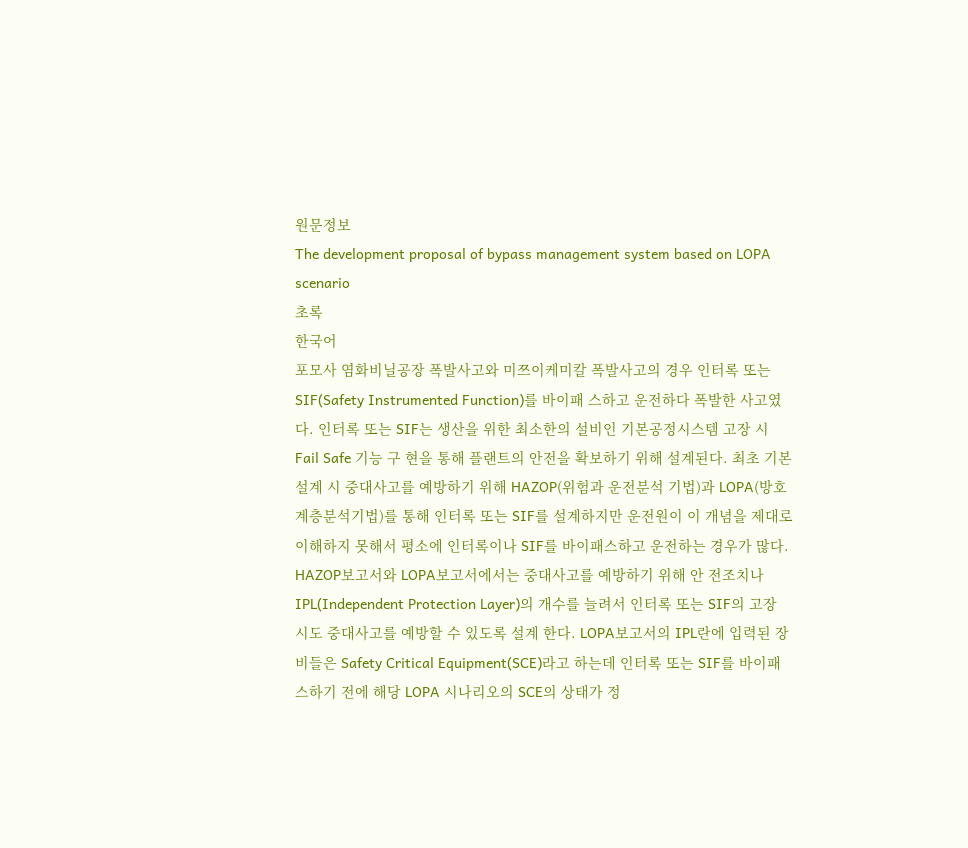원문정보
The development proposal of bypass management system based on LOPA scenario
초록
한국어
포모사 염화비닐공장 폭발사고와 미쯔이케미칼 폭발사고의 경우 인터록 또는 SIF(Safety Instrumented Function)를 바이패 스하고 운전하다 폭발한 사고였다. 인터록 또는 SIF는 생산을 위한 최소한의 설비인 기본공정시스템 고장 시 Fail Safe 기능 구 현을 통해 플랜트의 안전을 확보하기 위해 설계된다. 최초 기본설계 시 중대사고를 예방하기 위해 HAZOP(위험과 운전분석 기법)과 LOPA(방호계층분석기법)를 통해 인터록 또는 SIF를 설계하지만 운전원이 이 개념을 제대로 이해하지 못해서 평소에 인터록이나 SIF를 바이패스하고 운전하는 경우가 많다. HAZOP보고서와 LOPA보고서에서는 중대사고를 예방하기 위해 안 전조치나 IPL(Independent Protection Layer)의 개수를 늘려서 인터록 또는 SIF의 고장 시도 중대사고를 예방할 수 있도록 설계 한다. LOPA보고서의 IPL란에 입력된 장비들은 Safety Critical Equipment(SCE)라고 하는데 인터록 또는 SIF를 바이패스하기 전에 해당 LOPA 시나리오의 SCE의 상태가 정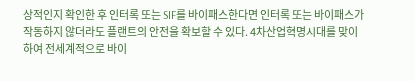상적인지 확인한 후 인터록 또는 SIF를 바이패스한다면 인터록 또는 바이패스가 작동하지 않더라도 플랜트의 안전을 확보할 수 있다. 4차산업혁명시대를 맞이하여 전세계적으로 바이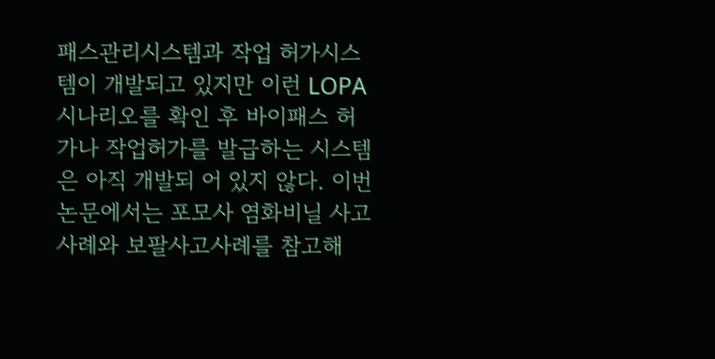패스관리시스템과 작업 허가시스템이 개발되고 있지만 이런 LOPA 시나리오를 확인 후 바이패스 허가나 작업허가를 발급하는 시스템은 아직 개발되 어 있지 않다. 이번 논문에서는 포모사 염화비닐 사고사례와 보팔사고사례를 참고해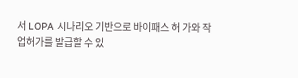서 LOPA 시나리오 기반으로 바이패스 허 가와 작업허가를 발급할 수 있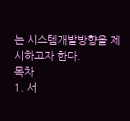는 시스템개발방향을 제시하고자 한다.
목차
1. 서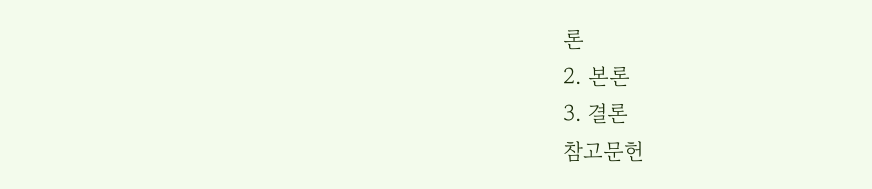론
2. 본론
3. 결론
참고문헌